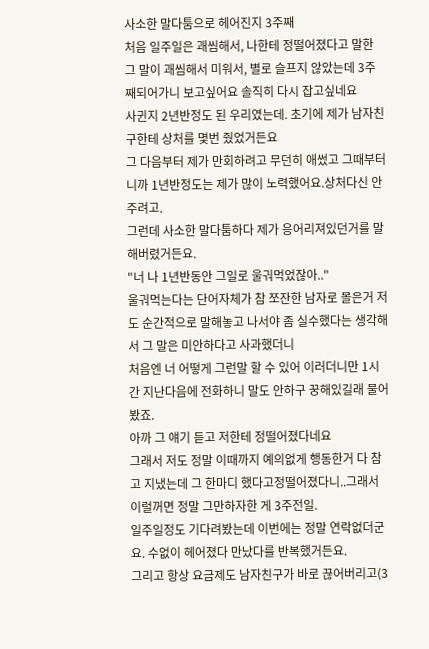사소한 말다툼으로 헤어진지 3주째
처음 일주일은 괘씸해서, 나한테 정떨어졌다고 말한 그 말이 괘씸해서 미워서, 별로 슬프지 않았는데 3주째되어가니 보고싶어요 솔직히 다시 잡고싶네요
사귄지 2년반정도 된 우리였는데. 초기에 제가 남자친구한테 상처를 몇번 줬었거든요
그 다음부터 제가 만회하려고 무던히 애썼고 그때부터니까 1년반정도는 제가 많이 노력했어요.상처다신 안주려고.
그런데 사소한 말다툼하다 제가 응어리져있던거를 말해버렸거든요.
"너 나 1년반동안 그일로 울궈먹었잖아.."
울궈먹는다는 단어자체가 참 쪼잔한 남자로 몰은거 저도 순간적으로 말해놓고 나서야 좀 실수했다는 생각해서 그 말은 미안하다고 사과했더니
처음엔 너 어떻게 그런말 할 수 있어 이러더니만 1시간 지난다음에 전화하니 말도 안하구 꿍해있길래 물어봤죠.
아까 그 얘기 듣고 저한테 정떨어졌다네요
그래서 저도 정말 이때까지 예의없게 행동한거 다 참고 지냈는데 그 한마디 했다고정떨어졌다니..그래서 이럴꺼면 정말 그만하자한 게 3주전일.
일주일정도 기다려봤는데 이번에는 정말 연락없더군요. 수없이 헤어졌다 만났다를 반복했거든요.
그리고 항상 요금제도 남자친구가 바로 끊어버리고(3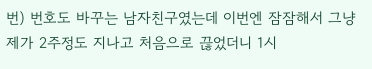번) 번호도 바꾸는 남자친구였는데 이번엔 잠잠해서 그냥 제가 2주정도 지나고 처음으로 끊었더니 1시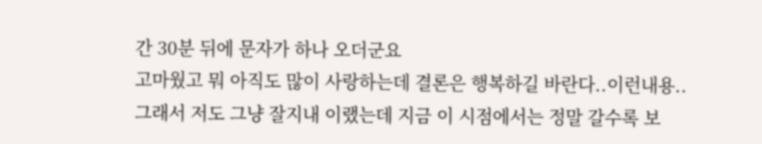간 30분 뒤에 문자가 하나 오더군요
고마웠고 뭐 아직도 많이 사랑하는데 결론은 행복하길 바란다..이런내용..
그래서 저도 그냥 잘지내 이랬는데 지금 이 시점에서는 정말 갈수록 보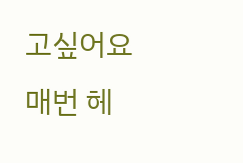고싶어요
매번 헤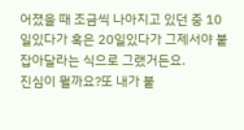어졌을 때 조금씩 나아지고 있던 중 10일있다가 혹은 20일있다가 그제서야 붙잡아달라는 식으로 그랬거든요.
진심이 뭘까요?또 내가 붙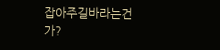잡아주길바라는건가?